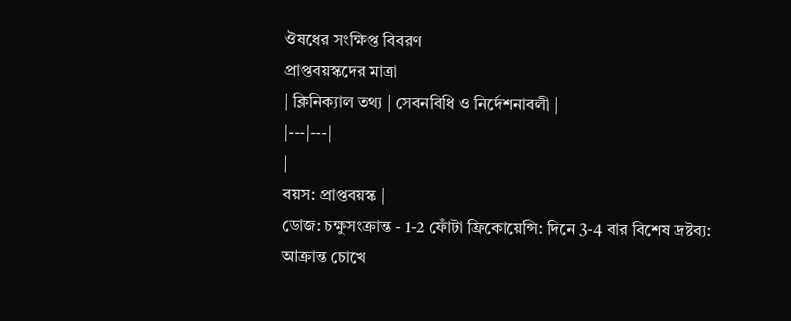ঔষধের সংক্ষিপ্ত বিবরণ
প্রাপ্তবয়স্কদের মাত্রা
| ক্লিনিক্যাল তথ্য | সেবনবিধি ও নির্দেশনাবলী |
|---|---|
|
বয়স: প্রাপ্তবয়স্ক |
ডোজ: চক্ষুসংক্রান্ত - 1-2 ফোঁটা ফ্রিকোয়েন্সি: দিনে 3-4 বার বিশেষ দ্রষ্টব্য: আক্রান্ত চোখে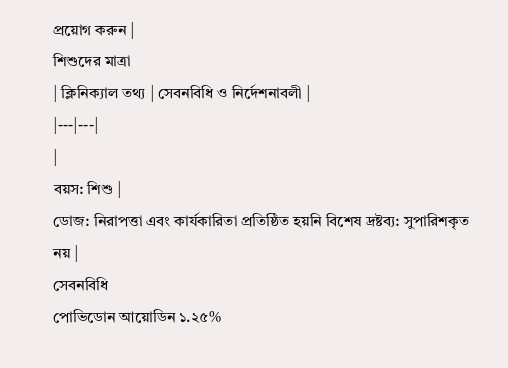প্রয়োগ করুন |
শিশুদের মাত্রা
| ক্লিনিক্যাল তথ্য | সেবনবিধি ও নির্দেশনাবলী |
|---|---|
|
বয়স: শিশু |
ডোজ: নিরাপত্তা এবং কার্যকারিতা প্রতিষ্ঠিত হয়নি বিশেষ দ্রষ্টব্য: সুপারিশকৃত নয় |
সেবনবিধি
পোভিডোন আয়োডিন ১.২৫%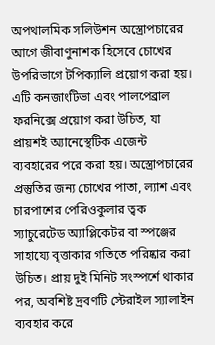অপথালমিক সলিউশন অস্ত্রোপচারের আগে জীবাণুনাশক হিসেবে চোখের উপরিভাগে টপিক্যালি প্রয়োগ করা হয়। এটি কনজাংটিভা এবং পালপেব্রাল ফরনিক্সে প্রয়োগ করা উচিত, যা প্রায়শই অ্যানেস্থেটিক এজেন্ট ব্যবহারের পরে করা হয়। অস্ত্রোপচারের প্রস্তুতির জন্য চোখের পাতা, ল্যাশ এবং চারপাশের পেরিওকুলার ত্বক স্যাচুরেটেড অ্যাপ্লিকেটর বা স্পঞ্জের সাহায্যে বৃত্তাকার গতিতে পরিষ্কার করা উচিত। প্রায় দুই মিনিট সংস্পর্শে থাকার পর, অবশিষ্ট দ্রবণটি স্টেরাইল স্যালাইন ব্যবহার করে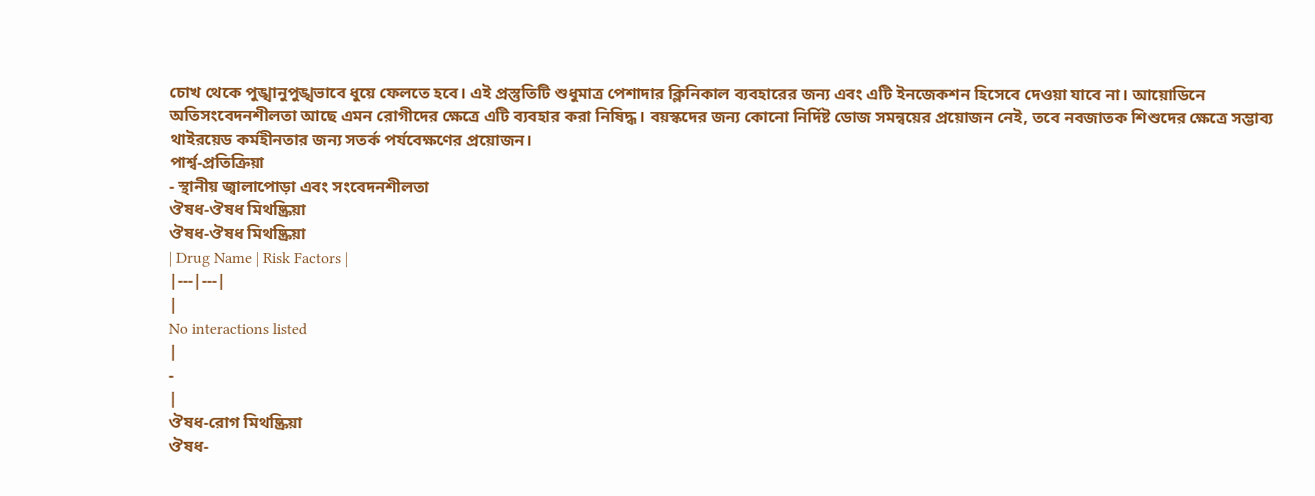চোখ থেকে পুঙ্খানুপুঙ্খভাবে ধুয়ে ফেলতে হবে। এই প্রস্তুতিটি শুধুমাত্র পেশাদার ক্লিনিকাল ব্যবহারের জন্য এবং এটি ইনজেকশন হিসেবে দেওয়া যাবে না। আয়োডিনে অতিসংবেদনশীলতা আছে এমন রোগীদের ক্ষেত্রে এটি ব্যবহার করা নিষিদ্ধ। বয়স্কদের জন্য কোনো নির্দিষ্ট ডোজ সমন্বয়ের প্রয়োজন নেই, তবে নবজাতক শিশুদের ক্ষেত্রে সম্ভাব্য থাইরয়েড কর্মহীনতার জন্য সতর্ক পর্যবেক্ষণের প্রয়োজন।
পার্শ্ব-প্রতিক্রিয়া
- স্থানীয় জ্বালাপোড়া এবং সংবেদনশীলতা
ঔষধ-ঔষধ মিথষ্ক্রিয়া
ঔষধ-ঔষধ মিথষ্ক্রিয়া
| Drug Name | Risk Factors |
|---|---|
|
No interactions listed
|
-
|
ঔষধ-রোগ মিথষ্ক্রিয়া
ঔষধ-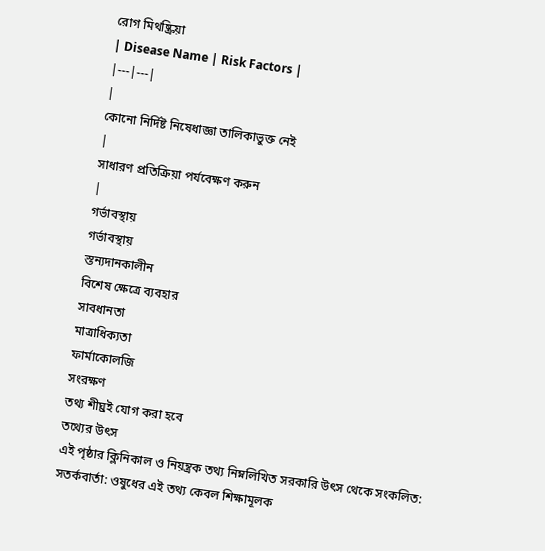রোগ মিথষ্ক্রিয়া
| Disease Name | Risk Factors |
|---|---|
|
কোনো নির্দিষ্ট নিষেধাজ্ঞা তালিকাভুক্ত নেই
|
সাধারণ প্রতিক্রিয়া পর্যবেক্ষণ করুন
|
গর্ভাবস্থায়
গর্ভাবস্থায়
স্তন্যদানকালীন
বিশেষ ক্ষেত্রে ব্যবহার
সাবধানতা
মাত্রাধিক্যতা
ফার্মাকোলজি
সংরক্ষণ
তথ্য শীঘ্রই যোগ করা হবে
তথ্যের উৎস
এই পৃষ্ঠার ক্লিনিকাল ও নিয়ন্ত্রক তথ্য নিম্নলিখিত সরকারি উৎস থেকে সংকলিত:
সতর্কবার্তা: ওষুধের এই তথ্য কেবল শিক্ষামূলক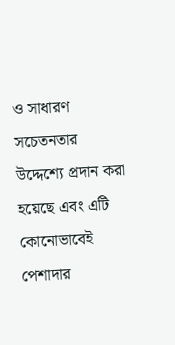ও সাধারণ সচেতনতার উদ্দেশ্যে প্রদান করা হয়েছে এবং এটি কোনোভাবেই পেশাদার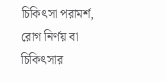চিকিৎসা পরামর্শ, রোগ নির্ণয় বা চিকিৎসার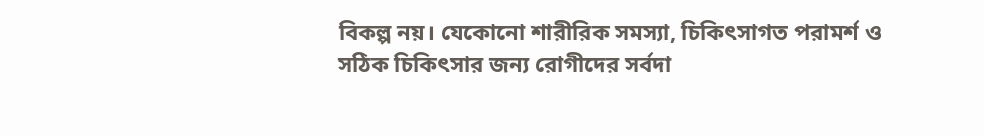বিকল্প নয়। যেকোনো শারীরিক সমস্যা, চিকিৎসাগত পরামর্শ ও সঠিক চিকিৎসার জন্য রোগীদের সর্বদা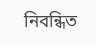নিবন্ধিত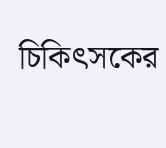চিকিৎসকের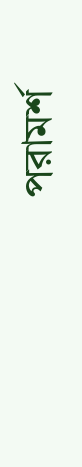পরামর্শ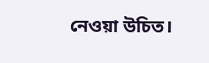নেওয়া উচিত।